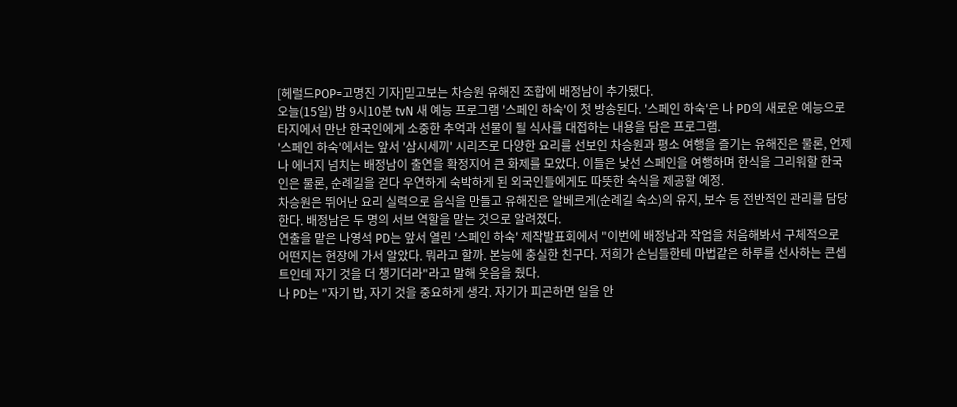[헤럴드POP=고명진 기자]믿고보는 차승원 유해진 조합에 배정남이 추가됐다.
오늘(15일) 밤 9시10분 tvN 새 예능 프로그램 '스페인 하숙'이 첫 방송된다. '스페인 하숙'은 나 PD의 새로운 예능으로 타지에서 만난 한국인에게 소중한 추억과 선물이 될 식사를 대접하는 내용을 담은 프로그램.
'스페인 하숙'에서는 앞서 '삼시세끼' 시리즈로 다양한 요리를 선보인 차승원과 평소 여행을 즐기는 유해진은 물론, 언제나 에너지 넘치는 배정남이 출연을 확정지어 큰 화제를 모았다. 이들은 낯선 스페인을 여행하며 한식을 그리워할 한국인은 물론, 순례길을 걷다 우연하게 숙박하게 된 외국인들에게도 따뜻한 숙식을 제공할 예정.
차승원은 뛰어난 요리 실력으로 음식을 만들고 유해진은 알베르게(순례길 숙소)의 유지, 보수 등 전반적인 관리를 담당한다. 배정남은 두 명의 서브 역할을 맡는 것으로 알려졌다.
연출을 맡은 나영석 PD는 앞서 열린 '스페인 하숙' 제작발표회에서 "이번에 배정남과 작업을 처음해봐서 구체적으로 어떤지는 현장에 가서 알았다. 뭐라고 할까. 본능에 충실한 친구다. 저희가 손님들한테 마법같은 하루를 선사하는 콘셉트인데 자기 것을 더 챙기더라"라고 말해 웃음을 줬다.
나 PD는 "자기 밥, 자기 것을 중요하게 생각. 자기가 피곤하면 일을 안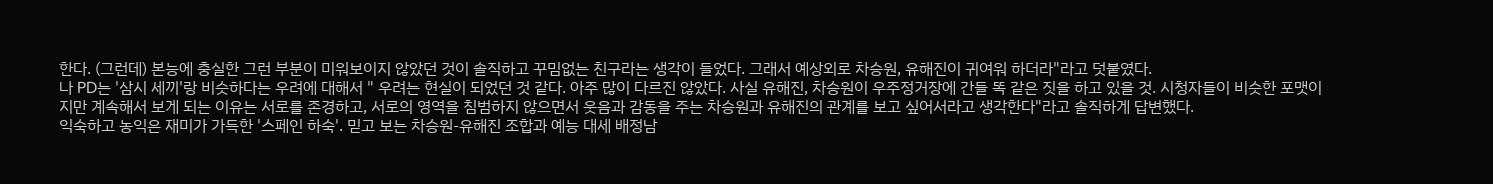한다. (그런데) 본능에 충실한 그런 부분이 미워보이지 않았던 것이 솔직하고 꾸밈없는 친구라는 생각이 들었다. 그래서 예상외로 차승원, 유해진이 귀여워 하더라"라고 덧붙였다.
나 PD는 '삼시 세끼'랑 비슷하다는 우려에 대해서 " 우려는 현실이 되었던 것 같다. 아주 많이 다르진 않았다. 사실 유해진, 차승원이 우주정거장에 간들 똑 같은 짓을 하고 있을 것. 시청자들이 비슷한 포맷이지만 계속해서 보게 되는 이유는 서로를 존경하고, 서로의 영역을 침범하지 않으면서 웃음과 감동을 주는 차승원과 유해진의 관계를 보고 싶어서라고 생각한다"라고 솔직하게 답변했다.
익숙하고 농익은 재미가 가득한 '스페인 하숙'. 믿고 보는 차승원-유해진 조합과 예능 대세 배정남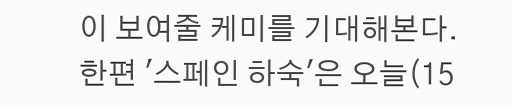이 보여줄 케미를 기대해본다.
한편 '스페인 하숙'은 오늘(15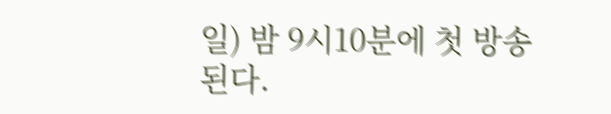일) 밤 9시10분에 첫 방송된다.